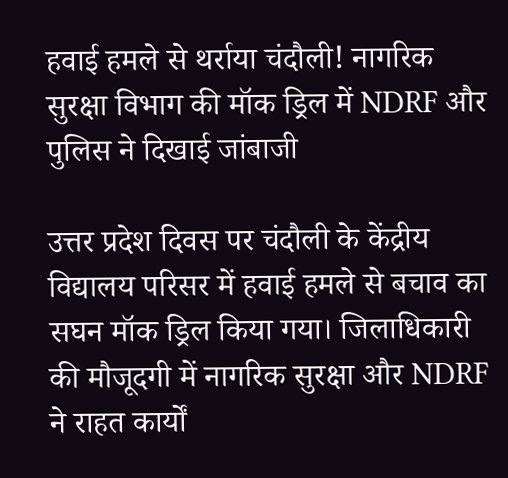हवाई हमले से थर्राया चंदौली! नागरिक सुरक्षा विभाग की मॉक ड्रिल में NDRF और पुलिस ने दिखाई जांबाजी

उत्तर प्रदेश दिवस पर चंदौली के केंद्रीय विद्यालय परिसर में हवाई हमले से बचाव का सघन मॉक ड्रिल किया गया। जिलाधिकारी की मौजूदगी में नागरिक सुरक्षा और NDRF ने राहत कार्यों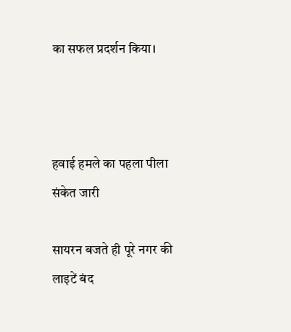का सफल प्रदर्शन किया।



हवाई हमले का पहला पीला संकेत जारी

सायरन बजते ही पूरे नगर की लाइटें बंद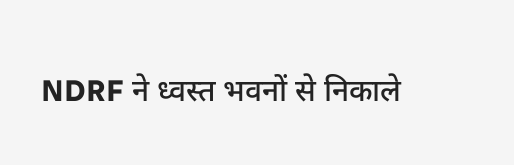NDRF ने ध्वस्त भवनों से निकाले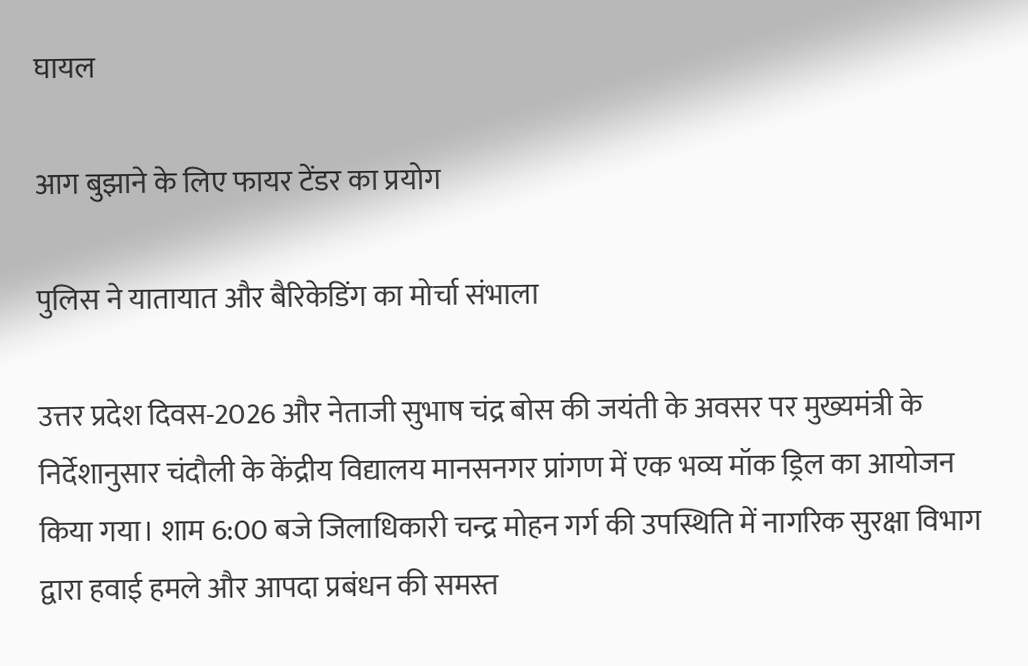घायल

आग बुझाने के लिए फायर टेंडर का प्रयोग

पुलिस ने यातायात और बैरिकेडिंग का मोर्चा संभाला

उत्तर प्रदेश दिवस-2026 और नेताजी सुभाष चंद्र बोस की जयंती के अवसर पर मुख्यमंत्री के निर्देशानुसार चंदौली के केंद्रीय विद्यालय मानसनगर प्रांगण में एक भव्य मॉक ड्रिल का आयोजन किया गया। शाम 6:00 बजे जिलाधिकारी चन्द्र मोहन गर्ग की उपस्थिति में नागरिक सुरक्षा विभाग द्वारा हवाई हमले और आपदा प्रबंधन की समस्त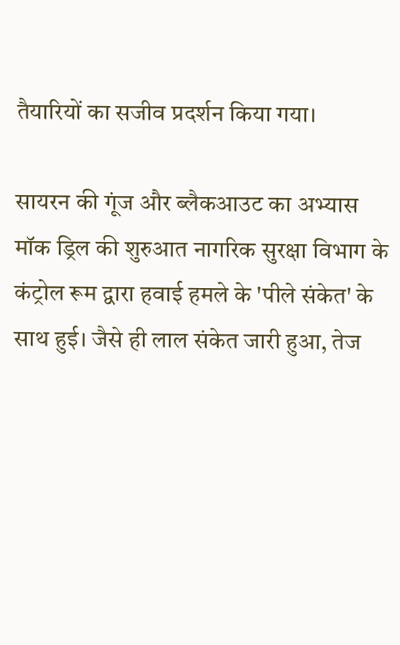तैयारियों का सजीव प्रदर्शन किया गया।

सायरन की गूंज और ब्लैकआउट का अभ्यास
मॉक ड्रिल की शुरुआत नागरिक सुरक्षा विभाग के कंट्रोल रूम द्वारा हवाई हमले के 'पीले संकेत' के साथ हुई। जैसे ही लाल संकेत जारी हुआ, तेज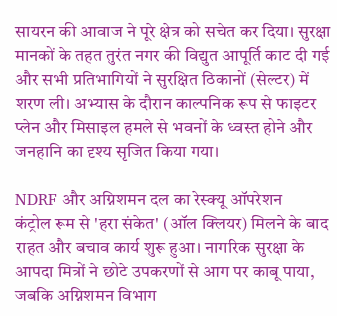सायरन की आवाज ने पूरे क्षेत्र को सचेत कर दिया। सुरक्षा मानकों के तहत तुरंत नगर की विद्युत आपूर्ति काट दी गई और सभी प्रतिभागियों ने सुरक्षित ठिकानों (सेल्टर) में शरण ली। अभ्यास के दौरान काल्पनिक रूप से फाइटर प्लेन और मिसाइल हमले से भवनों के ध्वस्त होने और जनहानि का दृश्य सृजित किया गया।

NDRF और अग्निशमन दल का रेस्क्यू ऑपरेशन
कंट्रोल रूम से 'हरा संकेत' (ऑल क्लियर) मिलने के बाद राहत और बचाव कार्य शुरू हुआ। नागरिक सुरक्षा के आपदा मित्रों ने छोटे उपकरणों से आग पर काबू पाया, जबकि अग्निशमन विभाग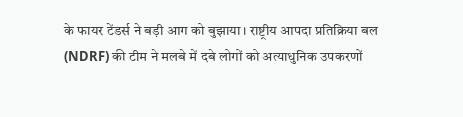के फायर टेंडर्स ने बड़ी आग को बुझाया। राष्ट्रीय आपदा प्रतिक्रिया बल (NDRF) की टीम ने मलबे में दबे लोगों को अत्याधुनिक उपकरणों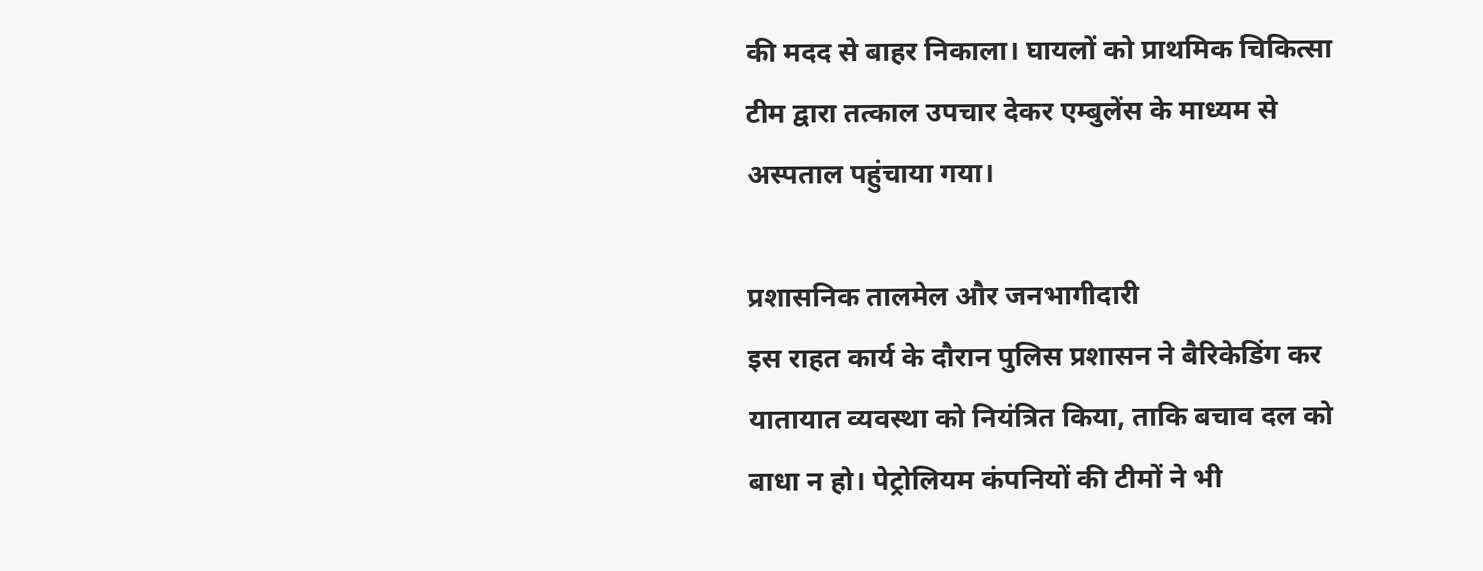की मदद से बाहर निकाला। घायलों को प्राथमिक चिकित्सा टीम द्वारा तत्काल उपचार देकर एम्बुलेंस के माध्यम से अस्पताल पहुंचाया गया।

प्रशासनिक तालमेल और जनभागीदारी
इस राहत कार्य के दौरान पुलिस प्रशासन ने बैरिकेडिंग कर यातायात व्यवस्था को नियंत्रित किया, ताकि बचाव दल को बाधा न हो। पेट्रोलियम कंपनियों की टीमों ने भी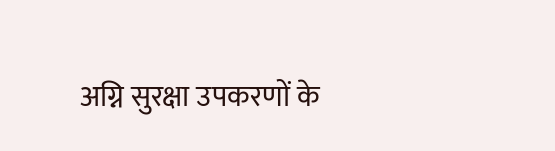अग्नि सुरक्षा उपकरणों के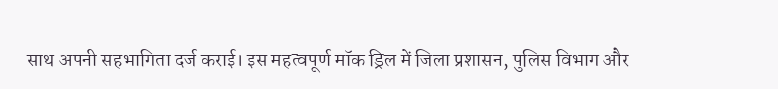साथ अपनी सहभागिता दर्ज कराई। इस महत्वपूर्ण मॉक ड्रिल में जिला प्रशासन, पुलिस विभाग और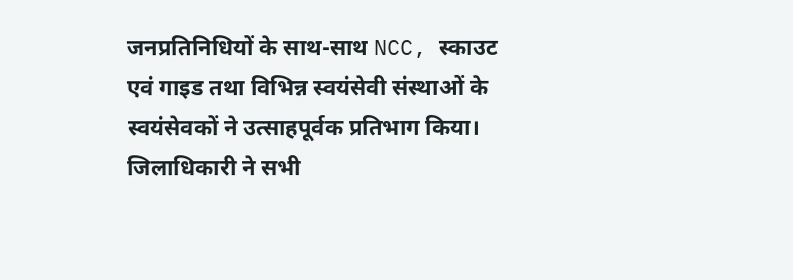जनप्रतिनिधियों के साथ-साथ NCC, स्काउट एवं गाइड तथा विभिन्न स्वयंसेवी संस्थाओं के स्वयंसेवकों ने उत्साहपूर्वक प्रतिभाग किया। जिलाधिकारी ने सभी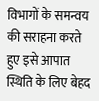विभागों के समन्वय की सराहना करते हुए इसे आपात स्थिति के लिए बेहद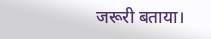जरूरी बताया।